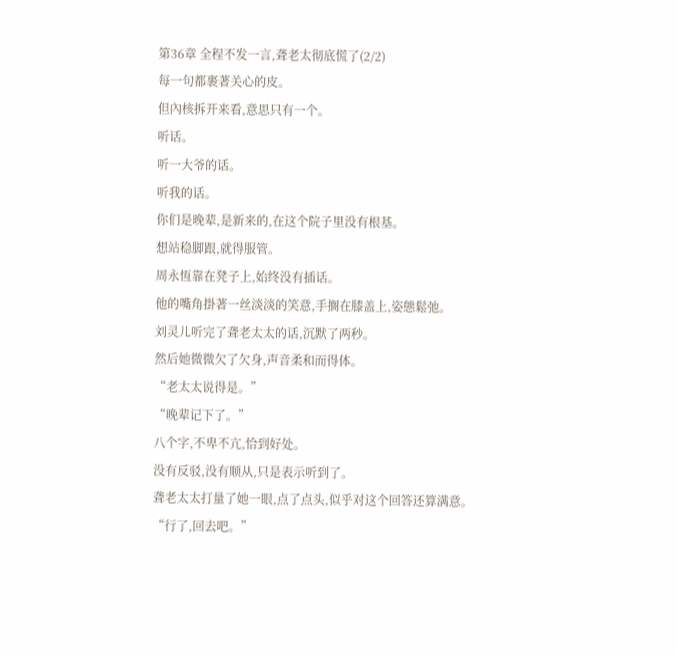第36章 全程不发一言,聋老太彻底慌了(2/2)
每一句都裹著关心的皮。
但內核拆开来看,意思只有一个。
听话。
听一大爷的话。
听我的话。
你们是晚辈,是新来的,在这个院子里没有根基。
想站稳脚跟,就得服管。
周永恆靠在凳子上,始终没有插话。
他的嘴角掛著一丝淡淡的笑意,手搁在膝盖上,姿態鬆弛。
刘灵儿听完了聋老太太的话,沉默了两秒。
然后她微微欠了欠身,声音柔和而得体。
“老太太说得是。”
“晚辈记下了。”
八个字,不卑不亢,恰到好处。
没有反驳,没有顺从,只是表示听到了。
聋老太太打量了她一眼,点了点头,似乎对这个回答还算满意。
“行了,回去吧。”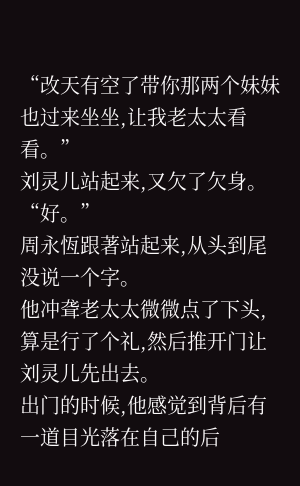“改天有空了带你那两个妹妹也过来坐坐,让我老太太看看。”
刘灵儿站起来,又欠了欠身。
“好。”
周永恆跟著站起来,从头到尾没说一个字。
他冲聋老太太微微点了下头,算是行了个礼,然后推开门让刘灵儿先出去。
出门的时候,他感觉到背后有一道目光落在自己的后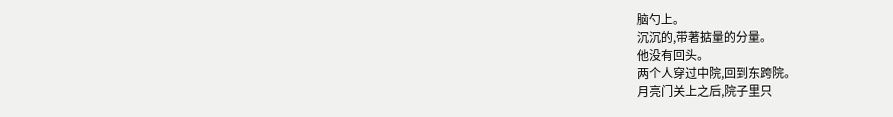脑勺上。
沉沉的,带著掂量的分量。
他没有回头。
两个人穿过中院,回到东跨院。
月亮门关上之后,院子里只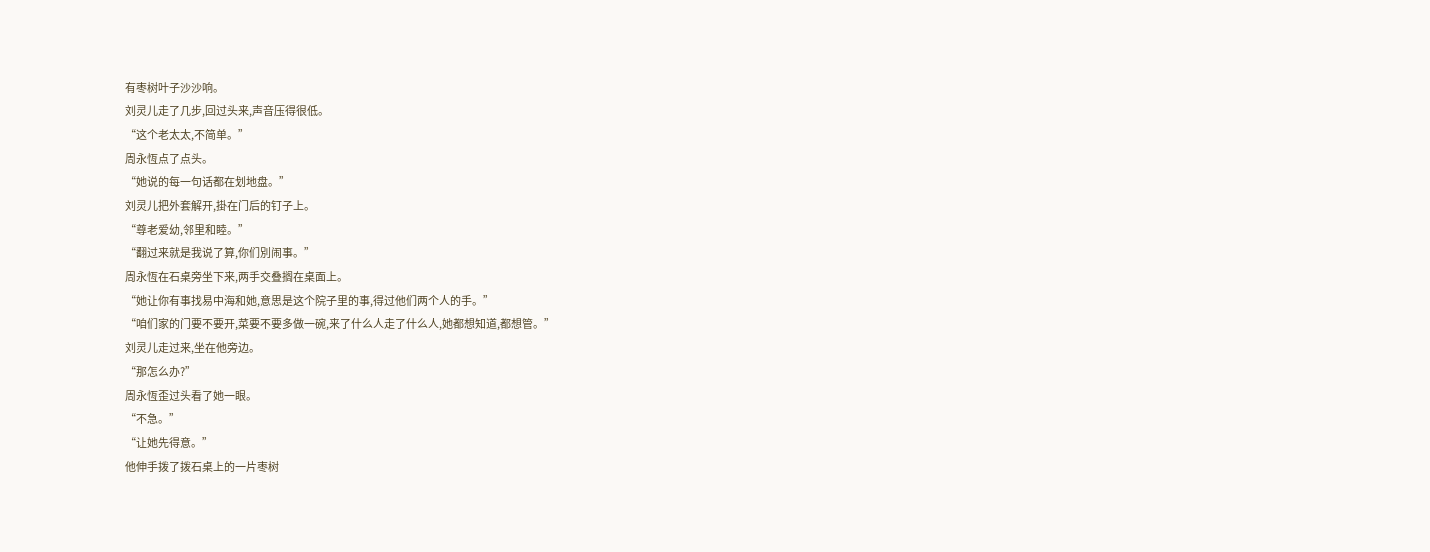有枣树叶子沙沙响。
刘灵儿走了几步,回过头来,声音压得很低。
“这个老太太,不简单。”
周永恆点了点头。
“她说的每一句话都在划地盘。”
刘灵儿把外套解开,掛在门后的钉子上。
“尊老爱幼,邻里和睦。”
“翻过来就是我说了算,你们別闹事。”
周永恆在石桌旁坐下来,两手交叠搁在桌面上。
“她让你有事找易中海和她,意思是这个院子里的事,得过他们两个人的手。”
“咱们家的门要不要开,菜要不要多做一碗,来了什么人走了什么人,她都想知道,都想管。”
刘灵儿走过来,坐在他旁边。
“那怎么办?”
周永恆歪过头看了她一眼。
“不急。”
“让她先得意。”
他伸手拨了拨石桌上的一片枣树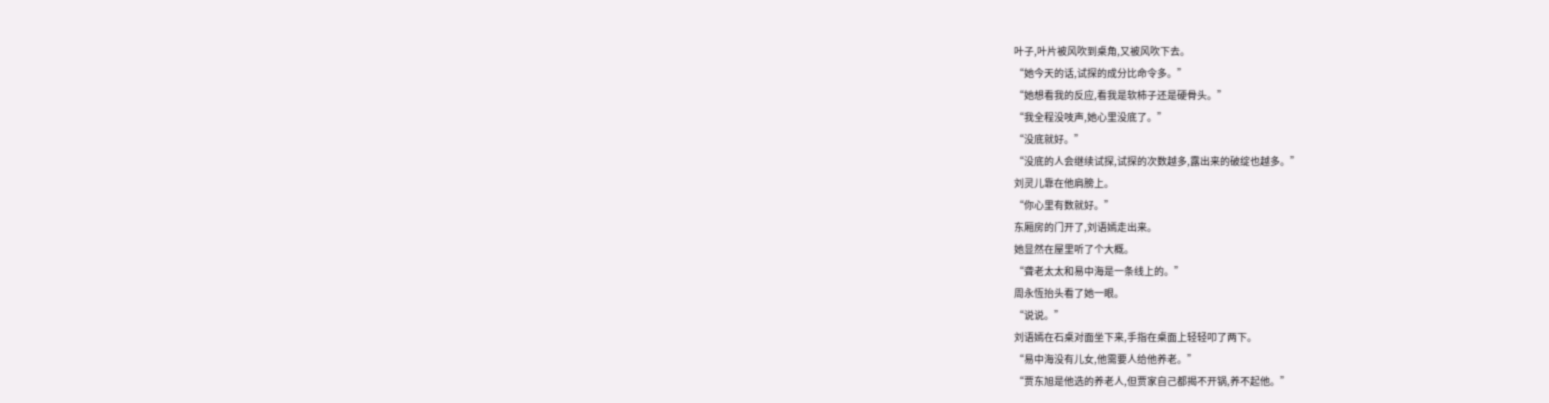叶子,叶片被风吹到桌角,又被风吹下去。
“她今天的话,试探的成分比命令多。”
“她想看我的反应,看我是软柿子还是硬骨头。”
“我全程没吱声,她心里没底了。”
“没底就好。”
“没底的人会继续试探,试探的次数越多,露出来的破绽也越多。”
刘灵儿靠在他肩膀上。
“你心里有数就好。”
东厢房的门开了,刘语嫣走出来。
她显然在屋里听了个大概。
“聋老太太和易中海是一条线上的。”
周永恆抬头看了她一眼。
“说说。”
刘语嫣在石桌对面坐下来,手指在桌面上轻轻叩了两下。
“易中海没有儿女,他需要人给他养老。”
“贾东旭是他选的养老人,但贾家自己都揭不开锅,养不起他。”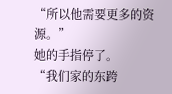“所以他需要更多的资源。”
她的手指停了。
“我们家的东跨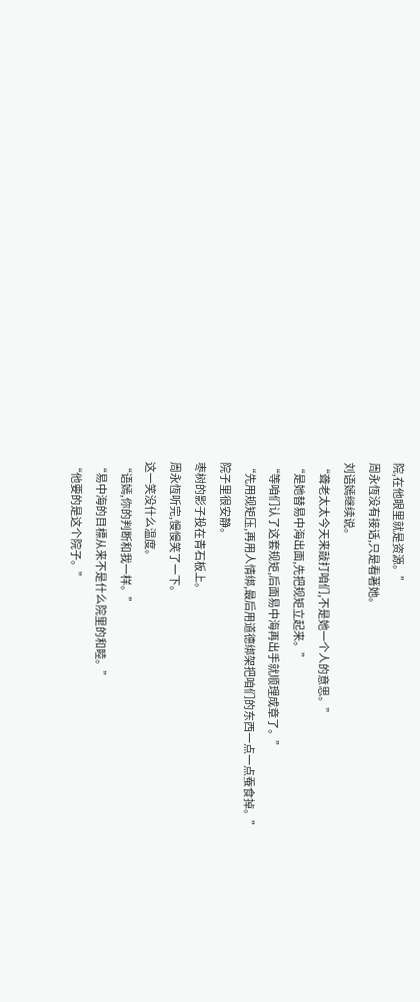院,在他眼里就是资源。”
周永恆没有接话,只是看著她。
刘语嫣继续说。
“聋老太太今天来敲打咱们,不是她一个人的意思。”
“是她替易中海出面,先把规矩立起来。”
“等咱们认了这套规矩,后面易中海再出手就顺理成章了。”
“先用规矩压,再用人情绑,最后用道德绑架把咱们的东西一点一点蚕食掉。”
院子里很安静。
枣树的影子投在青石板上。
周永恆听完,慢慢笑了一下。
这一笑没什么温度。
“语嫣,你的判断和我一样。”
“易中海的目標从来不是什么院里的和睦。”
“他要的是这个院子。”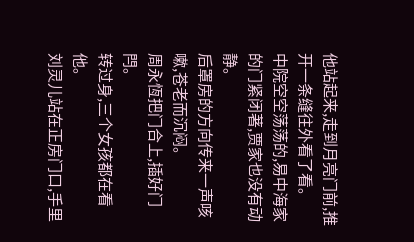他站起来,走到月亮门前,推开一条缝往外看了看。
中院空空荡荡的,易中海家的门紧闭著,贾家也没有动静。
后罩房的方向传来一声咳嗽,苍老而沉闷。
周永恆把门合上,插好门閂。
转过身,三个女孩都在看他。
刘灵儿站在正房门口,手里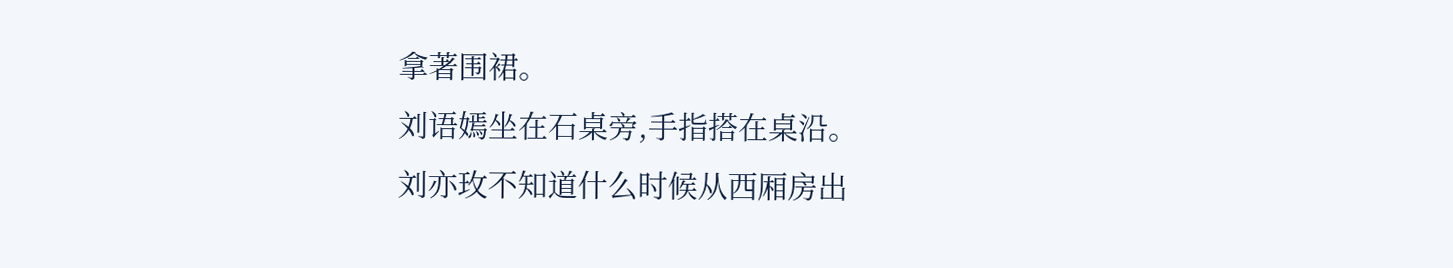拿著围裙。
刘语嫣坐在石桌旁,手指搭在桌沿。
刘亦玫不知道什么时候从西厢房出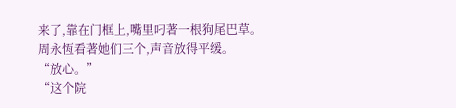来了,靠在门框上,嘴里叼著一根狗尾巴草。
周永恆看著她们三个,声音放得平缓。
“放心。”
“这个院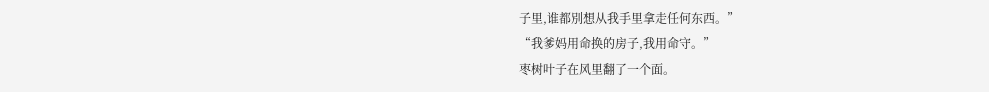子里,谁都別想从我手里拿走任何东西。”
“我爹妈用命换的房子,我用命守。”
枣树叶子在风里翻了一个面。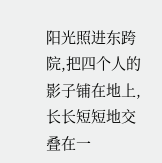阳光照进东跨院,把四个人的影子铺在地上,长长短短地交叠在一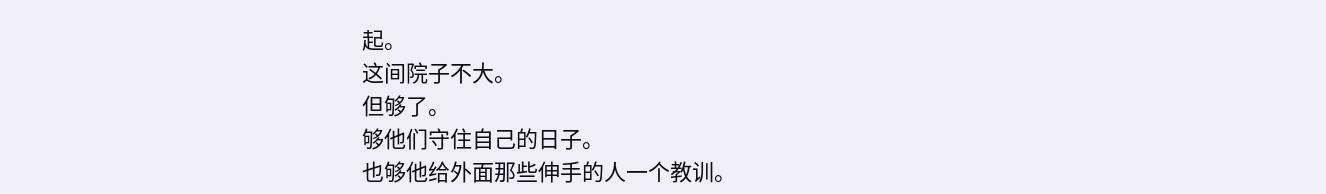起。
这间院子不大。
但够了。
够他们守住自己的日子。
也够他给外面那些伸手的人一个教训。